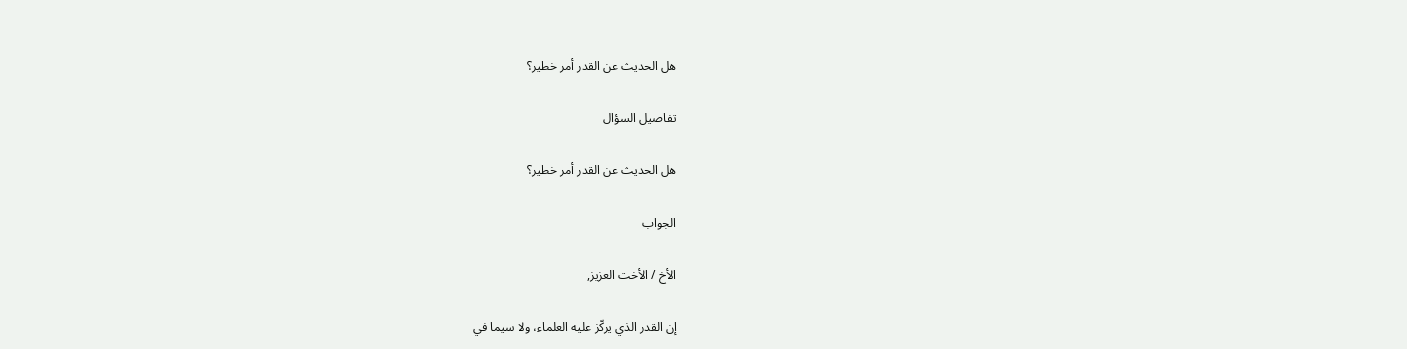هل الحديث عن القدر أمر خطير؟

تفاصيل السؤال

هل الحديث عن القدر أمر خطير؟

الجواب

الأخ / الأخت العزيز,

إن القدر الذي يركّز عليه العلماء، ولا سيما في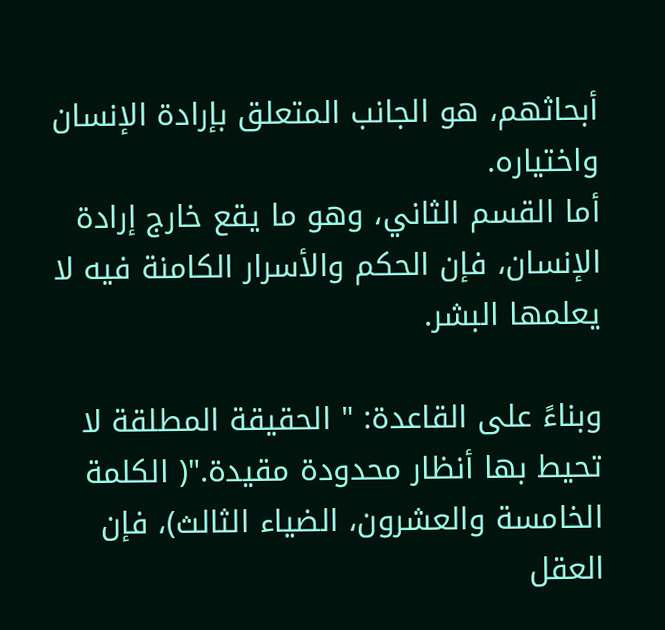أبحاثهم، هو الجانب المتعلق بإرادة الإنسان واختياره.
أما القسم الثاني، وهو ما يقع خارج إرادة الإنسان، فإن الحكم والأسرار الكامنة فيه لا يعلمها البشر.

وبناءً على القاعدة: " الحقيقة المطلقة لا تحيط بها أنظار محدودة مقيدة."( الكلمة الخامسة والعشرون، الضياء الثالث)، فإن العقل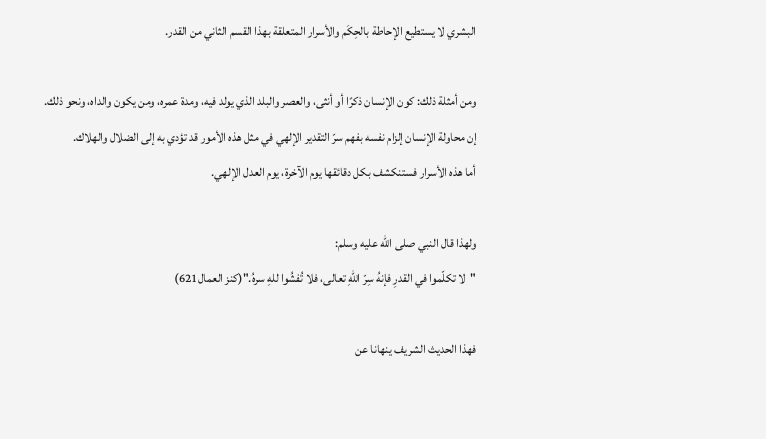البشري لا يستطيع الإحاطة بالحِكَم والأسرار المتعلقة بهذا القسم الثاني من القدر.

ومن أمثلة ذلك: كون الإنسان ذكرًا أو أنثى، والعصر والبلد الذي يولد فيه، ومدة عمره، ومن يكون والداه، ونحو ذلك.
إن محاولة الإنسان إلزام نفسه بفهم سرّ التقدير الإلهي في مثل هذه الأمور قد تؤدي به إلى الضلال والهلاك.
أما هذه الأسرار فستنكشف بكل دقائقها يوم الآخرة، يوم العدل الإلهي.

ولهذا قال النبي صلى الله عليه وسلم:
"لا تكلّموا في القدرِ فإنهُ سِرّ اللهِ تعالى، فلا تُفشُوا للهِ سرهُ."(كنز العمال621)

فهذا الحديث الشريف ينهانا عن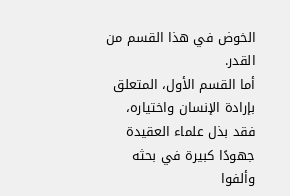الخوض في هذا القسم من القدر.
أما القسم الأول، المتعلق بإرادة الإنسان واختياره، فقد بذل علماء العقيدة جهودًا كبيرة في بحثه وألفوا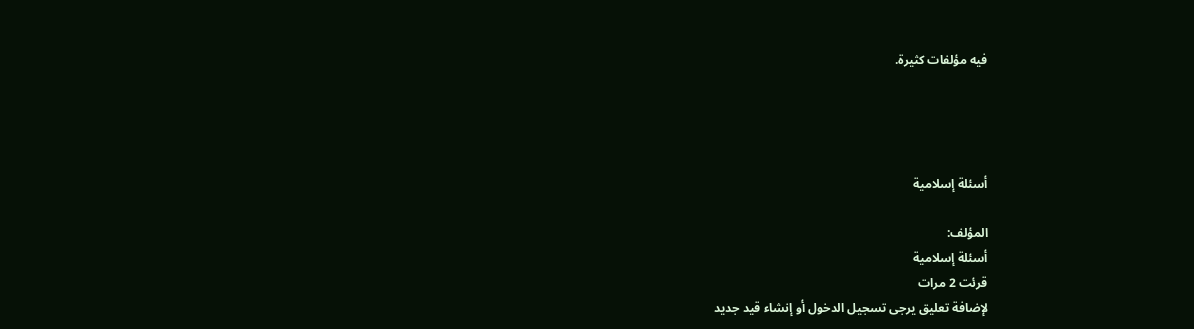فيه مؤلفات كثيرة.




أسئلة إسلامية

المؤلف:
أسئلة إسلامية
قرئت 2 مرات
لإضافة تعليق يرجى تسجيل الدخول أو إنشاء قيد جديد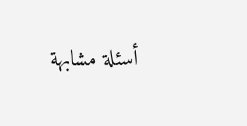أسئلة مشابهة